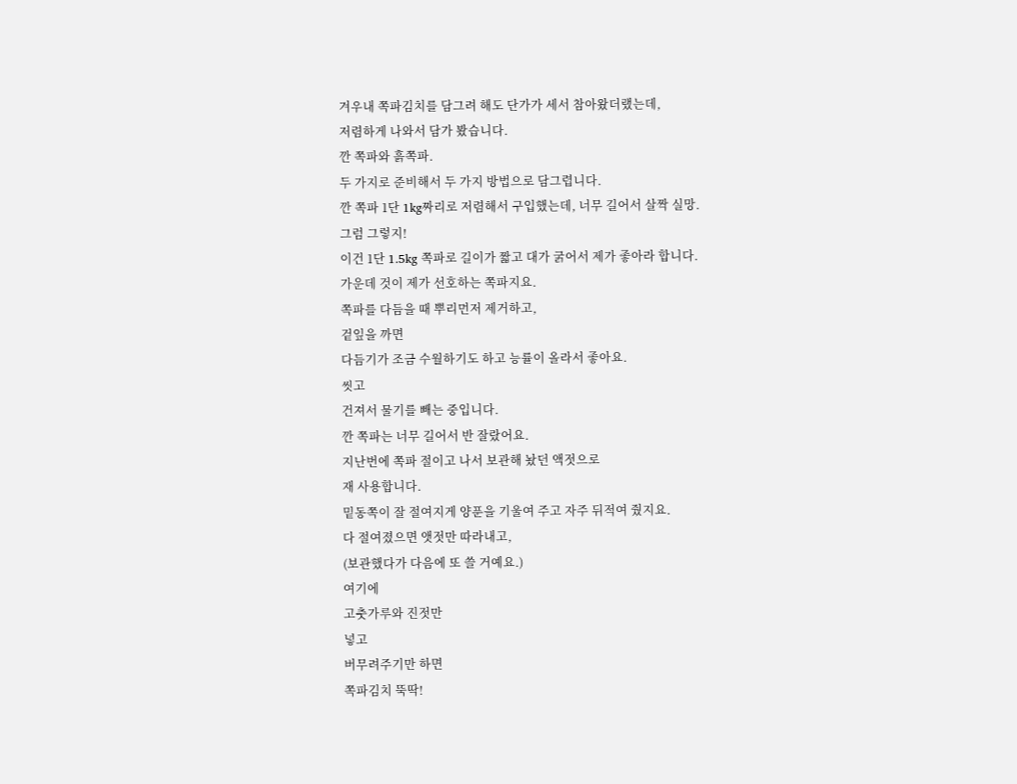겨우내 쪽파김치를 담그려 해도 단가가 세서 참아왔더랬는데,
저렴하게 나와서 담가 봤습니다.
깐 쪽파와 흙쪽파.
두 가지로 준비해서 두 가지 방법으로 담그렵니다.
깐 쪽파 1단 1kg짜리로 저렴해서 구입했는데, 너무 길어서 살짝 실망.
그럼 그렇지!
이건 1단 1.5kg 쪽파로 길이가 짧고 대가 굵어서 제가 좋아라 합니다.
가운데 것이 제가 선호하는 쪽파지요.
쪽파를 다듬을 때 뿌리먼저 제거하고,
겉잎을 까면
다듬기가 조금 수월하기도 하고 능률이 올라서 좋아요.
씻고
건져서 물기를 빼는 중입니다.
깐 쪽파는 너무 길어서 반 잘랐어요.
지난번에 쪽파 절이고 나서 보관해 놨던 액젓으로
재 사용합니다.
밑동쪽이 잘 절여지게 양푼을 기울여 주고 자주 뒤적여 줬지요.
다 절여졌으면 앳젓만 따라내고,
(보관했다가 다음에 또 쓸 거예요.)
여기에
고춧가루와 진젓만
넣고
버무려주기만 하면
쪽파김치 뚝딱!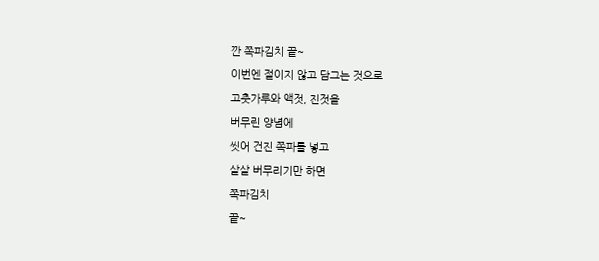깐 쪽파김치 끝~
이번엔 절이지 않고 담그는 것으로
고춧가루와 액젓, 진젓을
버무린 양념에
씻어 건진 쪽파를 넣고
살살 버무리기만 하면
쪽파김치
끝~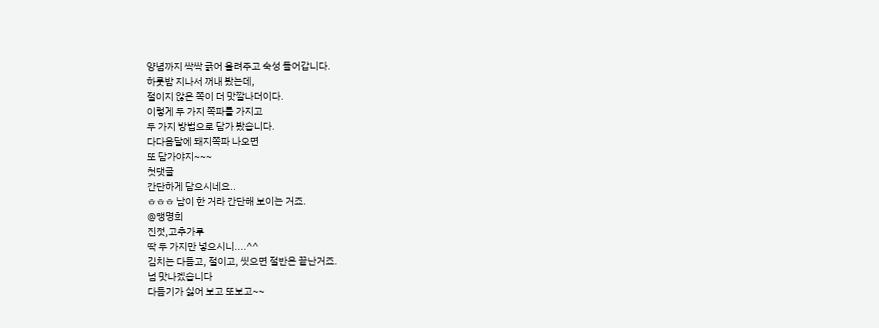양념까지 싹싹 긁어 올려주고 숙성 들어갑니다.
하룻밤 지나서 꺼내 봤는데,
절이지 않은 쪽이 더 맛깔나더이다.
이렇게 두 가지 쪽파를 가지고
두 가지 방법으로 담가 봤습니다.
다다음달에 돼지쪽파 나오면
또 담가야지~~~
첫댓글
간단하게 담으시네요..
ㅎㅎㅎ 남이 한 거라 간단해 보이는 거죠.
@맹명희
진젓,고추가루
딱 두 가지만 넣으시니....^^
김치는 다듬고, 절이고, 씻으면 절반은 끝난거죠.
넘 맛나겠습니다
다듬기가 싫어 보고 또보고~~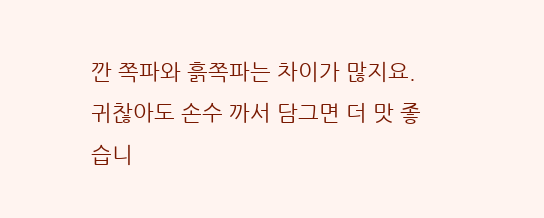깐 쪽파와 흙쪽파는 차이가 많지요.
귀찮아도 손수 까서 담그면 더 맛 좋습니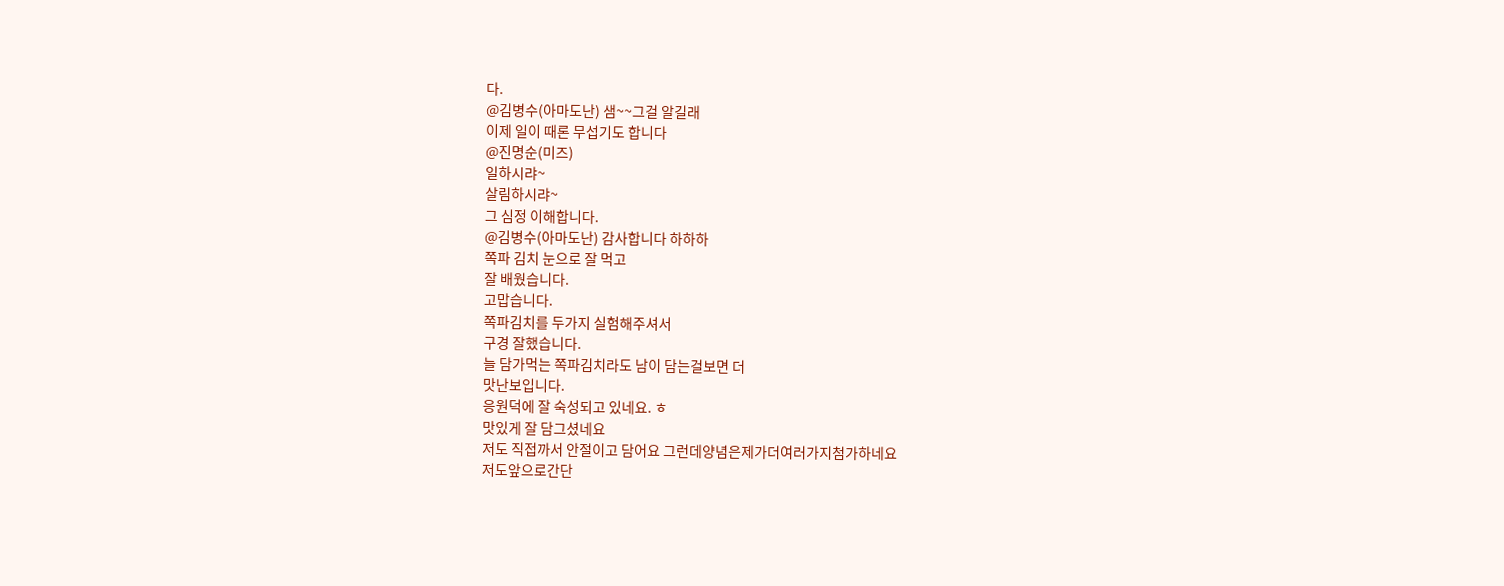다.
@김병수(아마도난) 샘~~그걸 알길래
이제 일이 때론 무섭기도 합니다
@진명순(미즈)
일하시랴~
살림하시랴~
그 심정 이해합니다.
@김병수(아마도난) 감사합니다 하하하
쪽파 김치 눈으로 잘 먹고
잘 배웠습니다.
고맙습니다.
쪽파김치를 두가지 실험해주셔서
구경 잘했습니다.
늘 담가먹는 쪽파김치라도 남이 담는걸보면 더
맛난보입니다.
응원덕에 잘 숙성되고 있네요. ㅎ
맛있게 잘 담그셨네요
저도 직접까서 안절이고 담어요 그런데양념은제가더여러가지첨가하네요
저도앞으로간단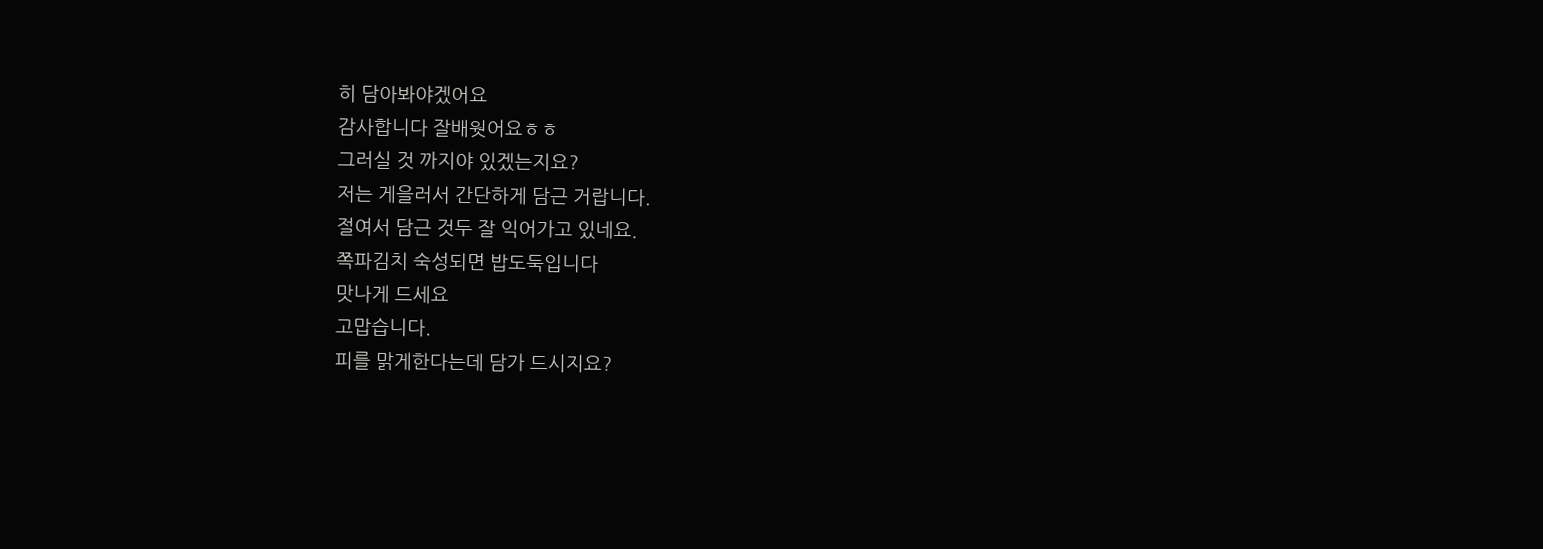히 담아봐야겠어요
감사합니다 잘배웟어요ㅎㅎ
그러실 것 까지야 있겠는지요?
저는 게을러서 간단하게 담근 거랍니다.
절여서 담근 것두 잘 익어가고 있네요.
쪽파김치 숙성되면 밥도둑입니다
맛나게 드세요
고맙습니다.
피를 맑게한다는데 담가 드시지요?